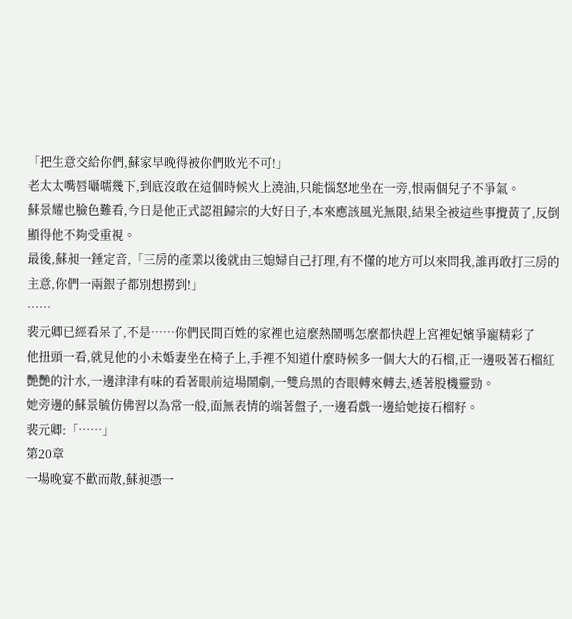「把生意交給你們,蘇家早晚得被你們敗光不可!」
老太太嘴唇囁嚅幾下,到底沒敢在這個時候火上澆油,只能惱怒地坐在一旁,恨兩個兒子不爭氣。
蘇景耀也臉色難看,今日是他正式認祖歸宗的大好日子,本來應該風光無限,結果全被這些事攪黃了,反倒顯得他不夠受重視。
最後,蘇昶一錘定音,「三房的產業以後就由三媳婦自己打理,有不懂的地方可以來問我,誰再敢打三房的主意,你們一兩銀子都別想撈到!」
……
裴元卿已經看呆了,不是……你們民間百姓的家裡也這麼熱鬧嗎怎麼都快趕上宮裡妃嬪爭寵精彩了
他扭頭一看,就見他的小未婚妻坐在椅子上,手裡不知道什麼時候多一個大大的石榴,正一邊吸著石榴紅艷艷的汁水,一邊津津有味的看著眼前這場鬧劇,一雙烏黑的杏眼轉來轉去,透著股機靈勁。
她旁邊的蘇景毓仿佛習以為常一般,面無表情的端著盤子,一邊看戲一邊給她接石榴籽。
裴元卿:「……」
第20章
一場晚宴不歡而散,蘇昶憑一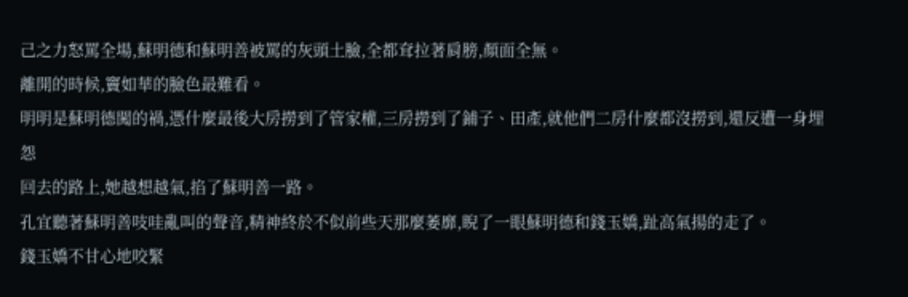己之力怒罵全場,蘇明德和蘇明善被罵的灰頭土臉,全都耷拉著肩膀,顏面全無。
離開的時候,竇如華的臉色最難看。
明明是蘇明德闖的禍,憑什麼最後大房撈到了管家權,三房撈到了鋪子、田產,就他們二房什麼都沒撈到,還反遭一身埋怨
回去的路上,她越想越氣,掐了蘇明善一路。
孔宜聽著蘇明善吱哇亂叫的聲音,精神終於不似前些天那麼萎靡,睨了一眼蘇明德和錢玉嬌,趾高氣揚的走了。
錢玉嬌不甘心地咬緊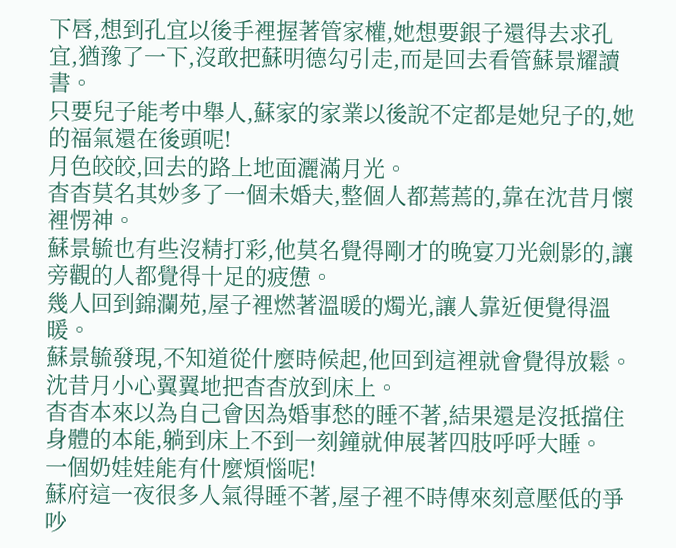下唇,想到孔宜以後手裡握著管家權,她想要銀子還得去求孔宜,猶豫了一下,沒敢把蘇明德勾引走,而是回去看管蘇景耀讀書。
只要兒子能考中舉人,蘇家的家業以後說不定都是她兒子的,她的福氣還在後頭呢!
月色皎皎,回去的路上地面灑滿月光。
杳杳莫名其妙多了一個未婚夫,整個人都蔫蔫的,靠在沈昔月懷裡愣神。
蘇景毓也有些沒精打彩,他莫名覺得剛才的晚宴刀光劍影的,讓旁觀的人都覺得十足的疲憊。
幾人回到錦瀾苑,屋子裡燃著溫暖的燭光,讓人靠近便覺得溫暖。
蘇景毓發現,不知道從什麼時候起,他回到這裡就會覺得放鬆。
沈昔月小心翼翼地把杳杳放到床上。
杳杳本來以為自己會因為婚事愁的睡不著,結果還是沒抵擋住身體的本能,躺到床上不到一刻鐘就伸展著四肢呼呼大睡。
一個奶娃娃能有什麼煩惱呢!
蘇府這一夜很多人氣得睡不著,屋子裡不時傳來刻意壓低的爭吵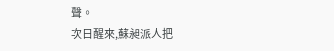聲。
次日醒來,蘇昶派人把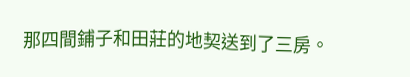那四間鋪子和田莊的地契送到了三房。